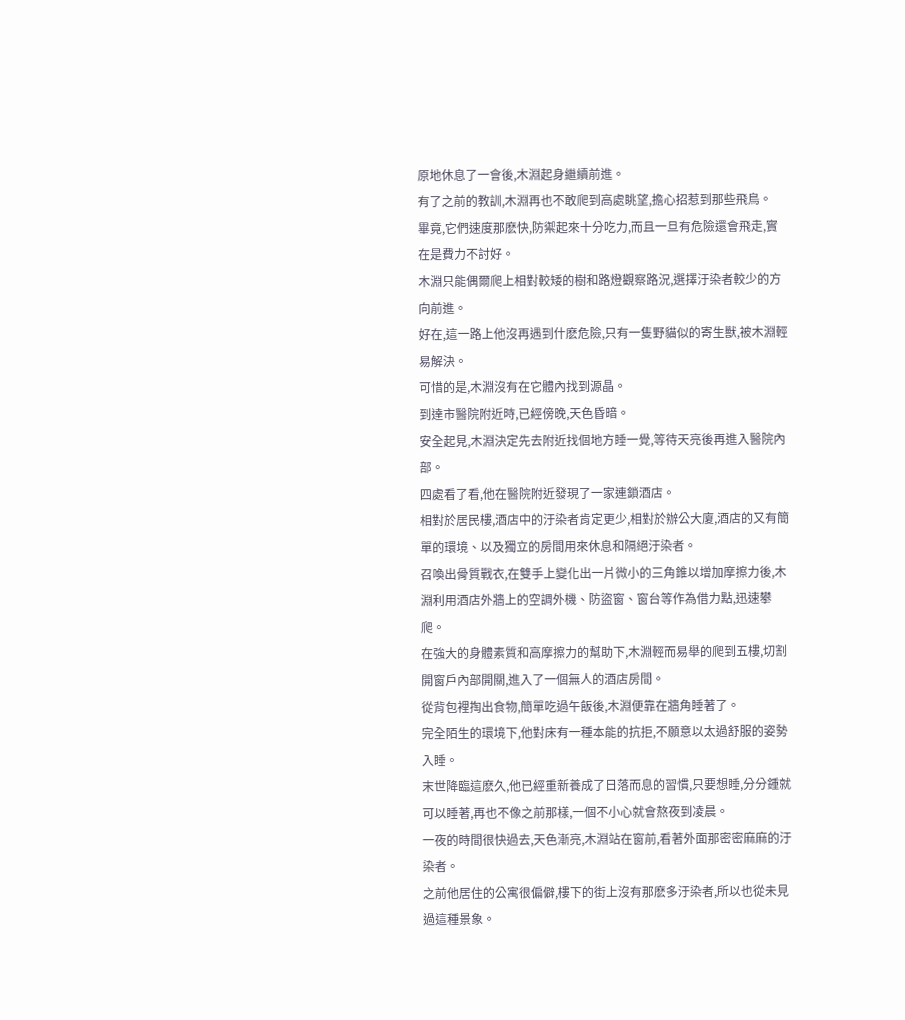原地休息了一會後,木淵起身繼續前進。
有了之前的教訓,木淵再也不敢爬到高處眺望,擔心招惹到那些飛鳥。
畢竟,它們速度那麽快,防禦起來十分吃力,而且一旦有危險還會飛走,實在是費力不討好。
木淵只能偶爾爬上相對較矮的樹和路燈觀察路況,選擇汙染者較少的方向前進。
好在,這一路上他沒再遇到什麽危險,只有一隻野貓似的寄生獸,被木淵輕易解決。
可惜的是,木淵沒有在它體內找到源晶。
到達市醫院附近時,已經傍晚,天色昏暗。
安全起見,木淵決定先去附近找個地方睡一覺,等待天亮後再進入醫院內部。
四處看了看,他在醫院附近發現了一家連鎖酒店。
相對於居民樓,酒店中的汙染者肯定更少,相對於辦公大廈,酒店的又有簡單的環境、以及獨立的房間用來休息和隔絕汙染者。
召喚出骨質戰衣,在雙手上變化出一片微小的三角錐以增加摩擦力後,木淵利用酒店外牆上的空調外機、防盜窗、窗台等作為借力點,迅速攀爬。
在強大的身體素質和高摩擦力的幫助下,木淵輕而易舉的爬到五樓,切割開窗戶內部開關,進入了一個無人的酒店房間。
從背包裡掏出食物,簡單吃過午飯後,木淵便靠在牆角睡著了。
完全陌生的環境下,他對床有一種本能的抗拒,不願意以太過舒服的姿勢入睡。
末世降臨這麽久,他已經重新養成了日落而息的習慣,只要想睡,分分鍾就可以睡著,再也不像之前那樣,一個不小心就會熬夜到凌晨。
一夜的時間很快過去,天色漸亮,木淵站在窗前,看著外面那密密麻麻的汙染者。
之前他居住的公寓很偏僻,樓下的街上沒有那麽多汙染者,所以也從未見過這種景象。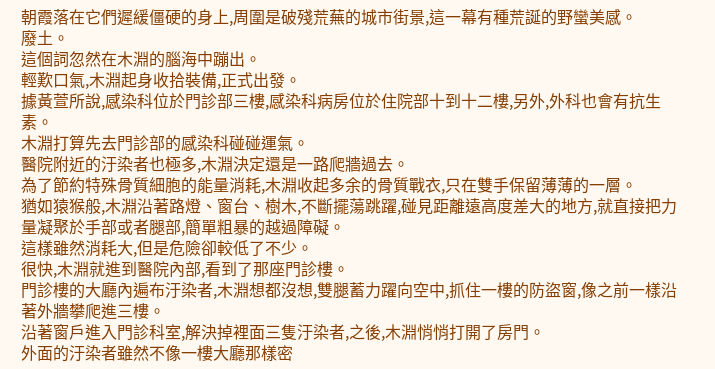朝霞落在它們遲緩僵硬的身上,周圍是破殘荒蕪的城市街景,這一幕有種荒誕的野蠻美感。
廢土。
這個詞忽然在木淵的腦海中蹦出。
輕歎口氣,木淵起身收拾裝備,正式出發。
據黃萱所說,感染科位於門診部三樓,感染科病房位於住院部十到十二樓,另外,外科也會有抗生素。
木淵打算先去門診部的感染科碰碰運氣。
醫院附近的汙染者也極多,木淵決定還是一路爬牆過去。
為了節約特殊骨質細胞的能量消耗,木淵收起多余的骨質戰衣,只在雙手保留薄薄的一層。
猶如猿猴般,木淵沿著路燈、窗台、樹木,不斷擺蕩跳躍,碰見距離遠高度差大的地方,就直接把力量凝聚於手部或者腿部,簡單粗暴的越過障礙。
這樣雖然消耗大,但是危險卻較低了不少。
很快,木淵就進到醫院內部,看到了那座門診樓。
門診樓的大廳內遍布汙染者,木淵想都沒想,雙腿蓄力躍向空中,抓住一樓的防盜窗,像之前一樣沿著外牆攀爬進三樓。
沿著窗戶進入門診科室,解決掉裡面三隻汙染者,之後,木淵悄悄打開了房門。
外面的汙染者雖然不像一樓大廳那樣密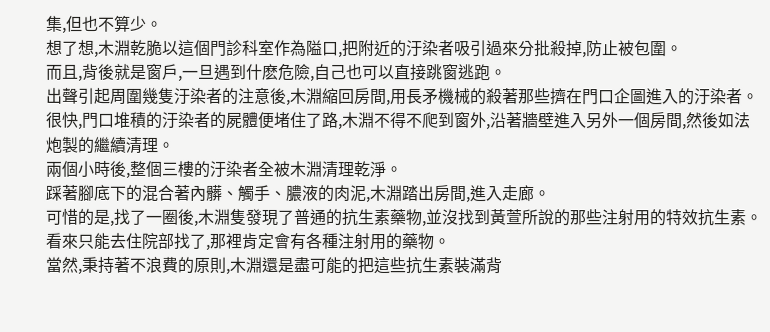集,但也不算少。
想了想,木淵乾脆以這個門診科室作為隘口,把附近的汙染者吸引過來分批殺掉,防止被包圍。
而且,背後就是窗戶,一旦遇到什麽危險,自己也可以直接跳窗逃跑。
出聲引起周圍幾隻汙染者的注意後,木淵縮回房間,用長矛機械的殺著那些擠在門口企圖進入的汙染者。
很快,門口堆積的汙染者的屍體便堵住了路,木淵不得不爬到窗外,沿著牆壁進入另外一個房間,然後如法炮製的繼續清理。
兩個小時後,整個三樓的汙染者全被木淵清理乾淨。
踩著腳底下的混合著內髒、觸手、膿液的肉泥,木淵踏出房間,進入走廊。
可惜的是,找了一圈後,木淵隻發現了普通的抗生素藥物,並沒找到黃萱所說的那些注射用的特效抗生素。
看來只能去住院部找了,那裡肯定會有各種注射用的藥物。
當然,秉持著不浪費的原則,木淵還是盡可能的把這些抗生素裝滿背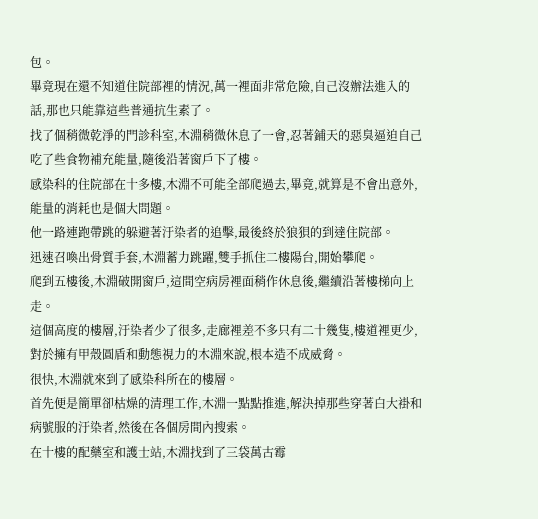包。
畢竟現在還不知道住院部裡的情況,萬一裡面非常危險,自己沒辦法進入的話,那也只能靠這些普通抗生素了。
找了個稍微乾淨的門診科室,木淵稍微休息了一會,忍著鋪天的惡臭逼迫自己吃了些食物補充能量,隨後沿著窗戶下了樓。
感染科的住院部在十多樓,木淵不可能全部爬過去,畢竟,就算是不會出意外,能量的消耗也是個大問題。
他一路連跑帶跳的躲避著汙染者的追擊,最後終於狼狽的到達住院部。
迅速召喚出骨質手套,木淵蓄力跳躍,雙手抓住二樓陽台,開始攀爬。
爬到五樓後,木淵破開窗戶,這間空病房裡面稍作休息後,繼續沿著樓梯向上走。
這個高度的樓層,汙染者少了很多,走廊裡差不多只有二十幾隻,樓道裡更少,對於擁有甲殼圓盾和動態視力的木淵來說,根本造不成威脅。
很快,木淵就來到了感染科所在的樓層。
首先便是簡單卻枯燥的清理工作,木淵一點點推進,解決掉那些穿著白大褂和病號服的汙染者,然後在各個房間內搜索。
在十樓的配藥室和護士站,木淵找到了三袋萬古霉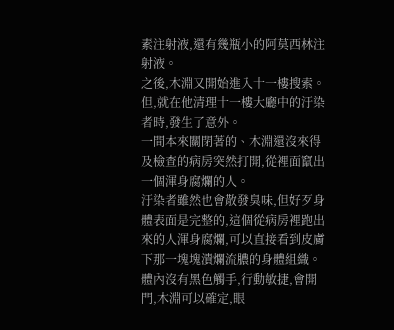素注射液,還有幾瓶小的阿莫西林注射液。
之後,木淵又開始進入十一樓搜索。
但,就在他清理十一樓大廳中的汙染者時,發生了意外。
一間本來關閉著的、木淵還沒來得及檢查的病房突然打開,從裡面竄出一個渾身腐爛的人。
汙染者雖然也會散發臭味,但好歹身體表面是完整的,這個從病房裡跑出來的人渾身腐爛,可以直接看到皮膚下那一塊塊潰爛流膿的身體組織。
體內沒有黑色觸手,行動敏捷,會開門,木淵可以確定,眼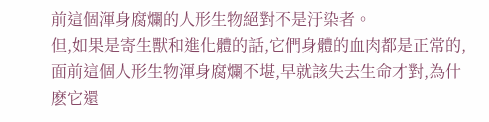前這個渾身腐爛的人形生物絕對不是汙染者。
但,如果是寄生獸和進化體的話,它們身體的血肉都是正常的,面前這個人形生物渾身腐爛不堪,早就該失去生命才對,為什麽它還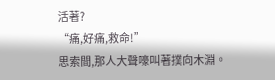活著?
“痛,好痛,救命!”
思索間,那人大聲嚎叫著撲向木淵。